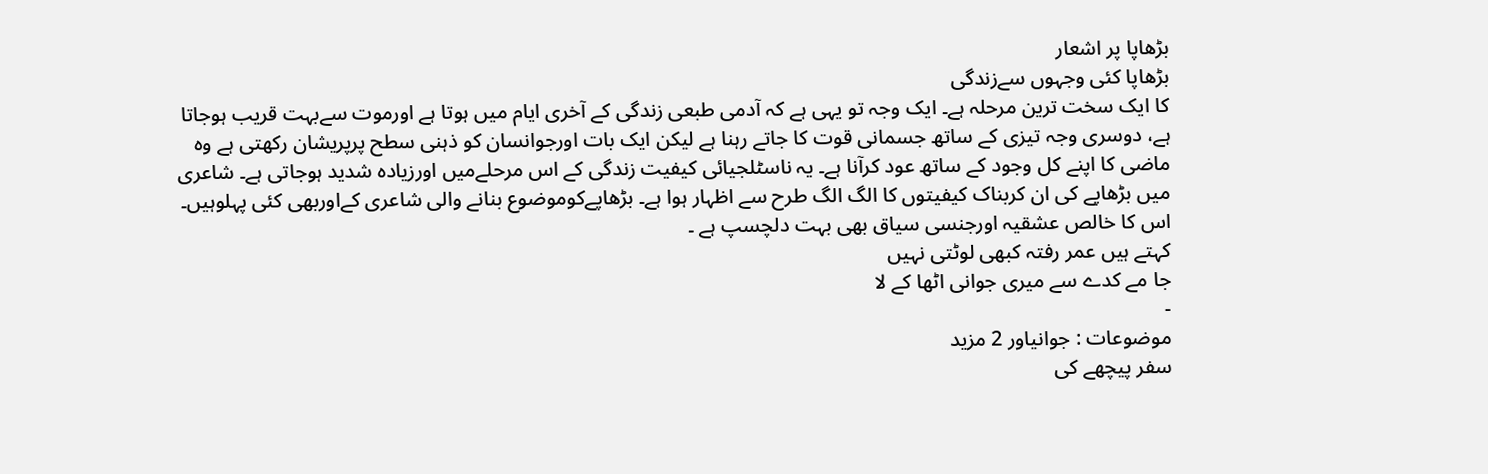بڑھاپا پر اشعار
بڑھاپا کئی وجہوں سےزندگی
کا ایک سخت ترین مرحلہ ہے۔ ایک وجہ تو یہی ہے کہ آدمی طبعی زندگی کے آخری ایام میں ہوتا ہے اورموت سےبہت قریب ہوجاتا ہے، دوسری وجہ تیزی کے ساتھ جسمانی قوت کا جاتے رہنا ہے لیکن ایک بات اورجوانسان کو ذہنی سطح پرپریشان رکھتی ہے وہ ماضی کا اپنے کل وجود کے ساتھ عود کرآنا ہے۔ یہ ناسٹلجیائی کیفیت زندگی کے اس مرحلےمیں اورزیادہ شدید ہوجاتی ہے۔ شاعری میں بڑھاپے کی ان کربناک کیفیتوں کا الگ الگ طرح سے اظہار ہوا ہے۔ بڑھاپےکوموضوع بنانے والی شاعری کےاوربھی کئی پہلوہیں۔ اس کا خالص عشقیہ اورجنسی سیاق بھی بہت دلچسپ ہے ۔
کہتے ہیں عمر رفتہ کبھی لوٹتی نہیں
جا مے کدے سے میری جوانی اٹھا کے لا
-
موضوعات : جوانیاور 2 مزید
سفر پیچھے کی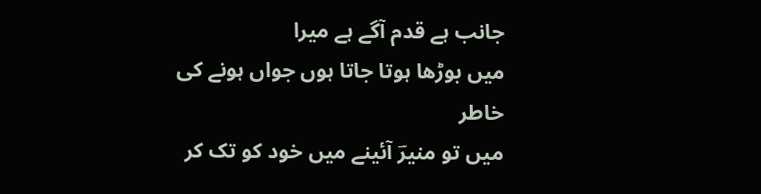جانب ہے قدم آگے ہے میرا
میں بوڑھا ہوتا جاتا ہوں جواں ہونے کی خاطر
میں تو منیرؔ آئینے میں خود کو تک کر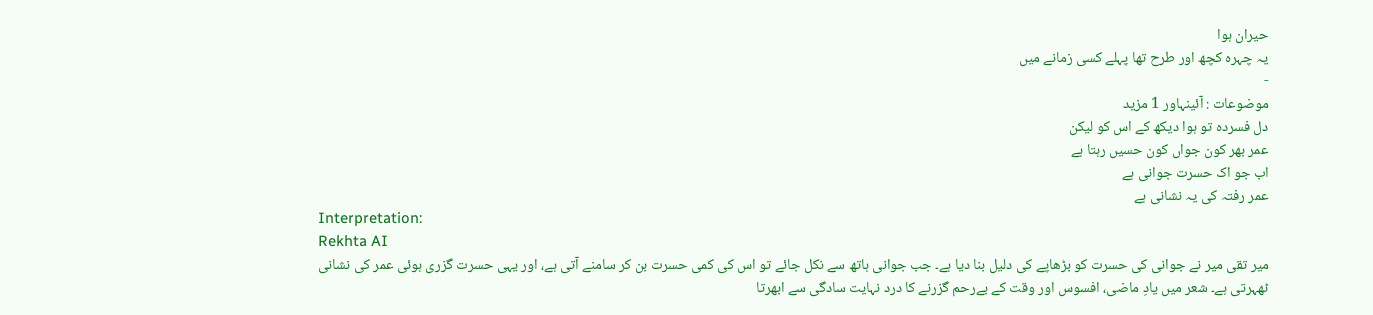حیران ہوا
یہ چہرہ کچھ اور طرح تھا پہلے کسی زمانے میں
-
موضوعات : آئینہاور 1 مزید
دل فسردہ تو ہوا دیکھ کے اس کو لیکن
عمر بھر کون جواں کون حسیں رہتا ہے
اب جو اک حسرت جوانی ہے
عمر رفتہ کی یہ نشانی ہے
Interpretation:
Rekhta AI
میر تقی میر نے جوانی کی حسرت کو بڑھاپے کی دلیل بنا دیا ہے۔ جب جوانی ہاتھ سے نکل جائے تو اس کی کمی حسرت بن کر سامنے آتی ہے، اور یہی حسرت گزری ہوئی عمر کی نشانی ٹھہرتی ہے۔ شعر میں یادِ ماضی، افسوس اور وقت کے بےرحم گزرنے کا درد نہایت سادگی سے ابھرتا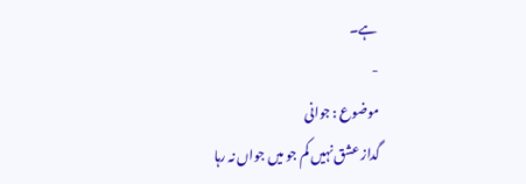ہے۔
-
موضوع : جوانی
گداز عشق نہیں کم جو میں جواں نہ رہا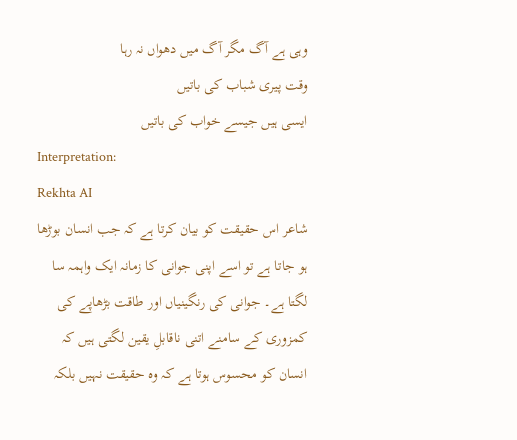وہی ہے آگ مگر آگ میں دھواں نہ رہا
وقت پیری شباب کی باتیں
ایسی ہیں جیسے خواب کی باتیں
Interpretation:
Rekhta AI
شاعر اس حقیقت کو بیان کرتا ہے کہ جب انسان بوڑھا ہو جاتا ہے تو اسے اپنی جوانی کا زمانہ ایک واہمہ سا لگتا ہے۔ جوانی کی رنگینیاں اور طاقت بڑھاپے کی کمزوری کے سامنے اتنی ناقابلِ یقین لگتی ہیں کہ انسان کو محسوس ہوتا ہے کہ وہ حقیقت نہیں بلکہ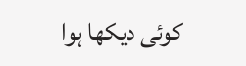کوئی دیکھا ہوا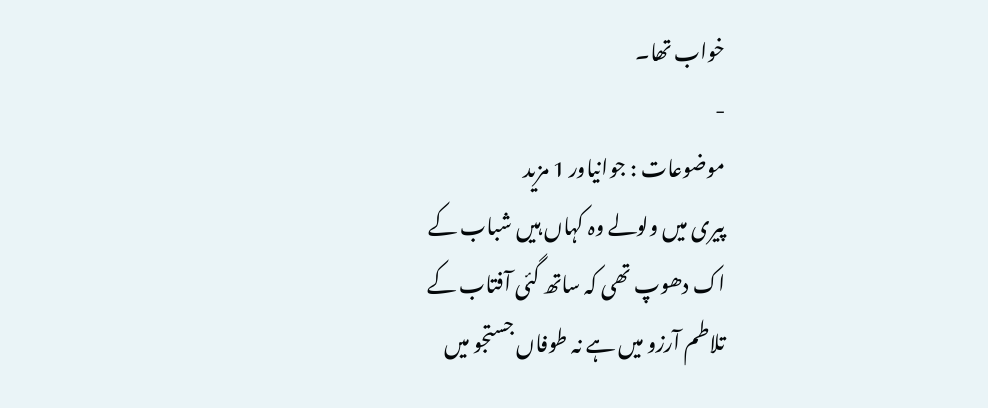خواب تھا۔
-
موضوعات : جوانیاور 1 مزید
پیری میں ولولے وہ کہاں ہیں شباب کے
اک دھوپ تھی کہ ساتھ گئی آفتاب کے
تلاطم آرزو میں ہے نہ طوفاں جستجو میں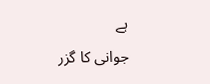ہے
جوانی کا گزر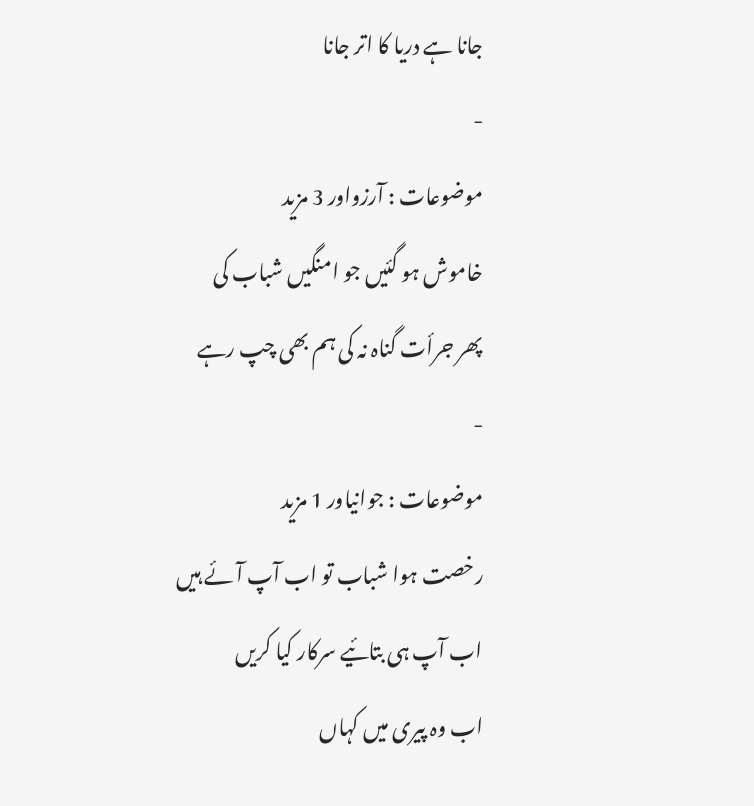جانا ہے دریا کا اتر جانا
-
موضوعات : آرزواور 3 مزید
خاموش ہو گئیں جو امنگیں شباب کی
پھر جرأت گناہ نہ کی ہم بھی چپ رہے
-
موضوعات : جوانیاور 1 مزید
رخصت ہوا شباب تو اب آپ آئے ہیں
اب آپ ہی بتائیے سرکار کیا کریں
اب وہ پیری میں کہاں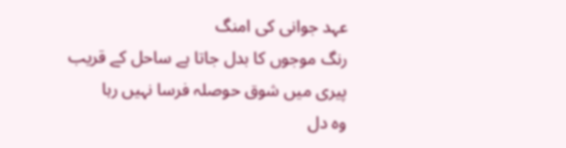عہد جوانی کی امنگ
رنگ موجوں کا بدل جاتا ہے ساحل کے قریب
پیری میں شوق حوصلہ فرسا نہیں رہا
وہ دل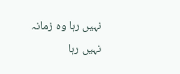نہیں رہا وہ زمانہ نہیں رہا